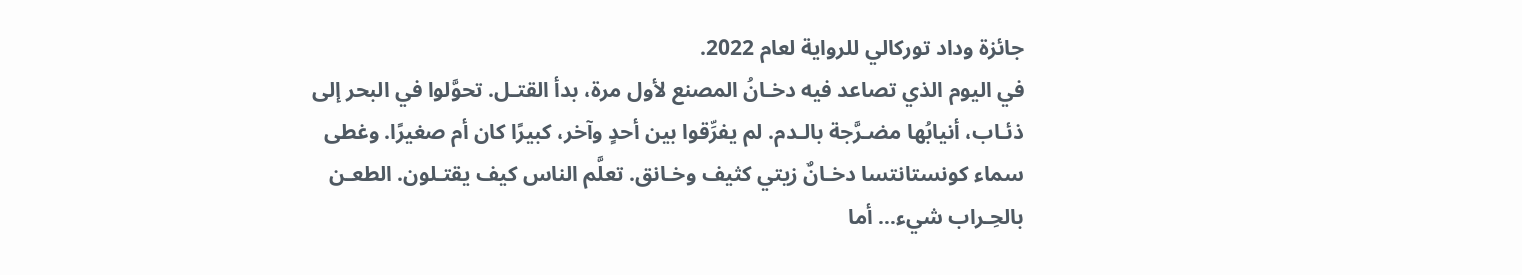جائزة وداد توركالي للرواية لعام 2022.
في اليوم الذي تصاعد فيه دخـانُ المصنع لأول مرة، بدأ القتـل. تحوَّلوا في البحر إلى ذئـاب، أنيابُها مضـرَّجة بالـدم. لم يفرِّقوا بين أحدٍ وآخر، كبيرًا كان أم صغيرًا. وغطى سماء كونستانتسا دخـانٌ زيتي كثيف وخـانق. تعلَّم الناس كيف يقتـلون. الطعـن بالحِـراب شيء… أما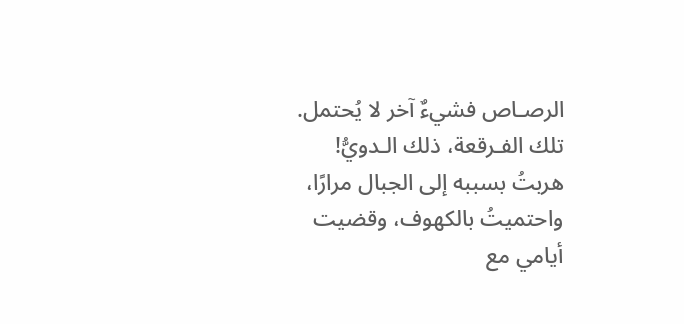الرصـاص فشيءٌ آخر لا يُحتمل. تلك الفـرقعة، ذلك الـدويُّ! هربتُ بسببه إلى الجبال مرارًا، واحتميتُ بالكهوف، وقضيت أيامي مع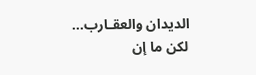الديدان والعقـارب… لكن ما إن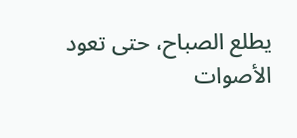يطلع الصباح، حتى تعود الأصوات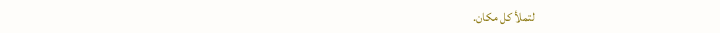لتملأ كل مكان.